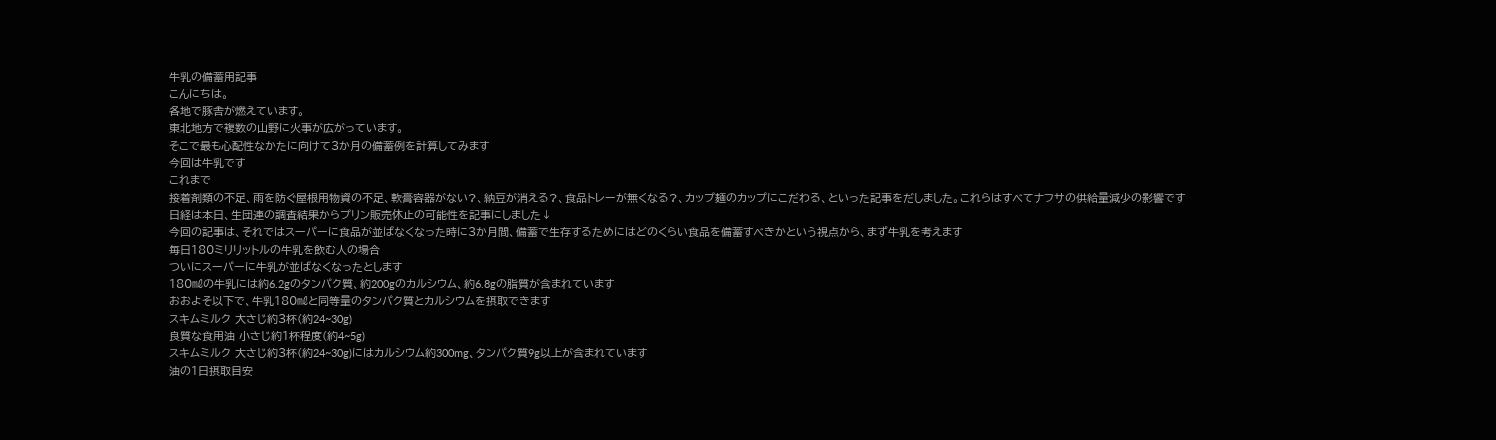牛乳の備蓄用記事
こんにちは。
各地で豚舎が燃えています。
東北地方で複数の山野に火事が広がっています。
そこで最も心配性なかたに向けて3か月の備蓄例を計算してみます
今回は牛乳です
これまで
接着剤類の不足、雨を防ぐ屋根用物資の不足、軟膏容器がない?、納豆が消える?、食品トレーが無くなる?、カップ麺のカップにこだわる、といった記事をだしました。これらはすべてナフサの供給量減少の影響です
日経は本日、生団連の調査結果からプリン販売休止の可能性を記事にしました↓
今回の記事は、それではスーパーに食品が並ばなくなった時に3か月間、備蓄で生存するためにはどのくらい食品を備蓄すべきかという視点から、まず牛乳を考えます
毎日180ミリリットルの牛乳を飲む人の場合
ついにスーパーに牛乳が並ばなくなったとします
180㎖の牛乳には約6.2gのタンパク質、約200gのカルシウム、約6.8gの脂質が含まれています
おおよそ以下で、牛乳180㎖と同等量のタンパク質とカルシウムを摂取できます
スキムミルク 大さじ約3杯(約24~30g)
良質な食用油 小さじ約1杯程度(約4~5g)
スキムミルク 大さじ約3杯(約24~30g)にはカルシウム約300mg、タンパク質9g以上が含まれています
油の1日摂取目安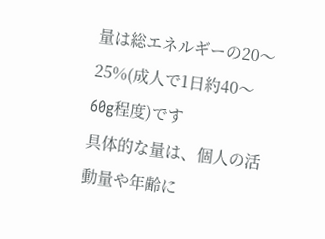量は総エネルギーの20〜25%(成人で1日約40〜60g程度)です
具体的な量は、個人の活動量や年齢に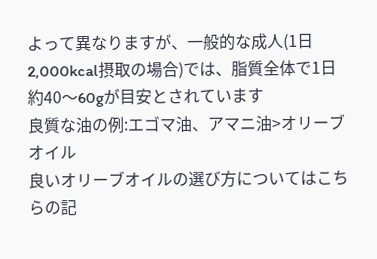よって異なりますが、一般的な成人(1日2,000kcal摂取の場合)では、脂質全体で1日約40〜60gが目安とされています
良質な油の例:エゴマ油、アマニ油>オリーブオイル
良いオリーブオイルの選び方についてはこちらの記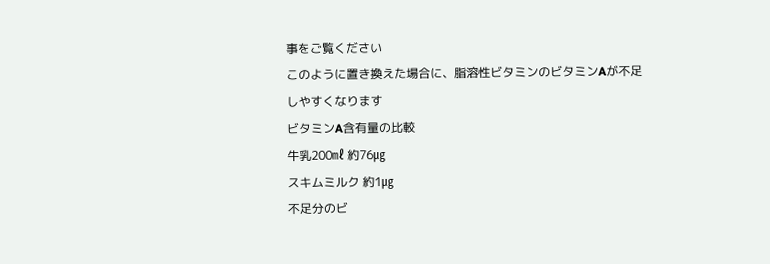事をご覧ください
このように置き換えた場合に、脂溶性ビタミンのビタミンAが不足しやすくなります
ビタミンA含有量の比較
牛乳200㎖ 約76㎍
スキムミルク 約1㎍
不足分のビ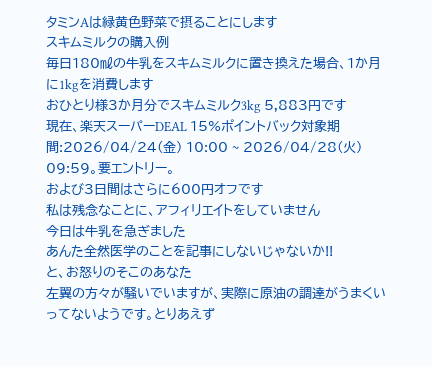タミンAは緑黄色野菜で摂ることにします
スキムミルクの購入例
毎日180㎖の牛乳をスキムミルクに置き換えた場合、1か月に1kgを消費します
おひとり様3か月分でスキムミルク3kg 5,883円です
現在、楽天スーパーDEAL 15%ポイントバック対象期間:2026/04/24(金) 10:00 ~ 2026/04/28(火) 09:59。要エントリー。
および3日間はさらに600円オフです
私は残念なことに、アフィリエイトをしていません
今日は牛乳を急ぎました
あんた全然医学のことを記事にしないじゃないか!!
と、お怒りのそこのあなた
左翼の方々が騒いでいますが、実際に原油の調達がうまくいってないようです。とりあえず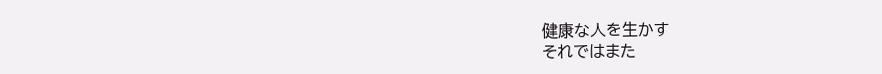健康な人を生かす
それではまた